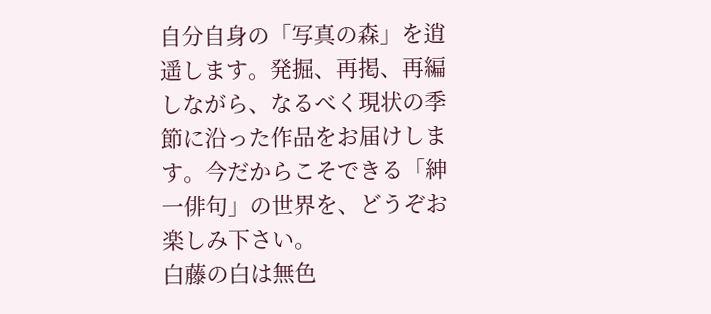自分自身の「写真の森」を逍遥します。発掘、再掲、再編しながら、なるべく現状の季節に沿った作品をお届けします。今だからこそできる「紳一俳句」の世界を、どうぞお楽しみ下さい。
白藤の白は無色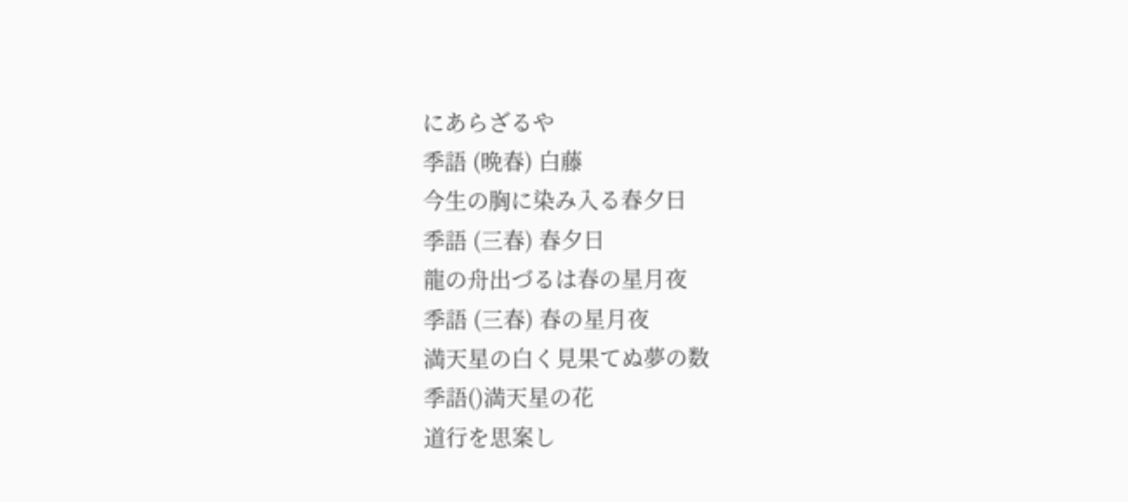にあらざるや
季語 (晩春) 白藤
今生の胸に染み入る春夕日
季語 (三春) 春夕日
龍の舟出づるは春の星月夜
季語 (三春) 春の星月夜
満天星の白く見果てぬ夢の数
季語()満天星の花
道行を思案し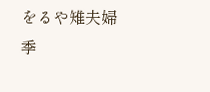をるや雉夫婦
季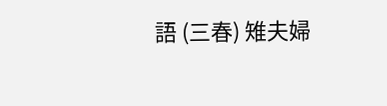語 (三春) 雉夫婦